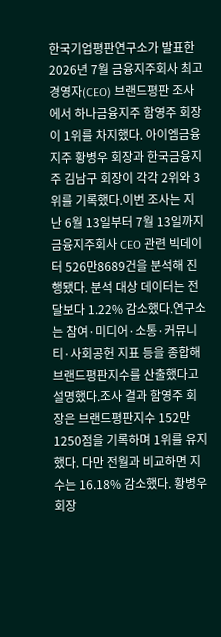한국기업평판연구소가 발표한 2026년 7월 금융지주회사 최고경영자(CEO) 브랜드평판 조사에서 하나금융지주 함영주 회장이 1위를 차지했다. 아이엠금융지주 황병우 회장과 한국금융지주 김남구 회장이 각각 2위와 3위를 기록했다.이번 조사는 지난 6월 13일부터 7월 13일까지 금융지주회사 CEO 관련 빅데이터 526만8689건을 분석해 진행됐다. 분석 대상 데이터는 전달보다 1.22% 감소했다.연구소는 참여·미디어·소통·커뮤니티·사회공헌 지표 등을 종합해 브랜드평판지수를 산출했다고 설명했다.조사 결과 함영주 회장은 브랜드평판지수 152만1250점을 기록하며 1위를 유지했다. 다만 전월과 비교하면 지수는 16.18% 감소했다. 황병우 회장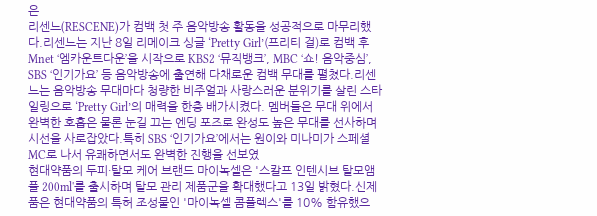은
리센느(RESCENE)가 컴백 첫 주 음악방송 활동을 성공적으로 마무리했다.리센느는 지난 8일 리메이크 싱글 ‘Pretty Girl’(프리티 걸)로 컴백 후 Mnet ‘엠카운트다운’을 시작으로 KBS2 ‘뮤직뱅크’, MBC ‘쇼! 음악중심’, SBS ‘인기가요’ 등 음악방송에 출연해 다채로운 컴백 무대를 펼쳤다.리센느는 음악방송 무대마다 청량한 비주얼과 사랑스러운 분위기를 살린 스타일링으로 ‘Pretty Girl’의 매력을 한층 배가시켰다. 멤버들은 무대 위에서 완벽한 호흡은 물론 눈길 끄는 엔딩 포즈로 완성도 높은 무대를 선사하며 시선을 사로잡았다.특히 SBS ‘인기가요’에서는 원이와 미나미가 스페셜 MC로 나서 유쾌하면서도 완벽한 진행을 선보였
현대약품의 두피·탈모 케어 브랜드 마이녹셀은 '스칼프 인텐시브 탈모앰플 200ml'를 출시하며 탈모 관리 제품군을 확대했다고 13일 밝혔다.신제품은 현대약품의 특허 조성물인 '마이녹셀 콤플렉스'를 10% 함유했으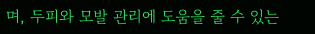며, 두피와 모발 관리에 도움을 줄 수 있는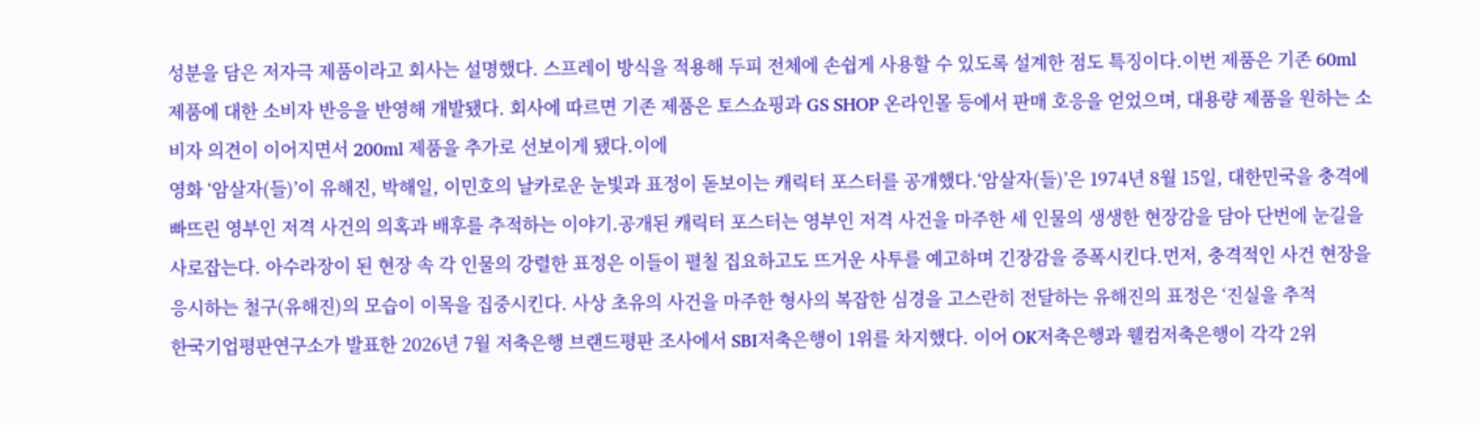성분을 담은 저자극 제품이라고 회사는 설명했다. 스프레이 방식을 적용해 두피 전체에 손쉽게 사용할 수 있도록 설계한 점도 특징이다.이번 제품은 기존 60ml 제품에 대한 소비자 반응을 반영해 개발됐다. 회사에 따르면 기존 제품은 토스쇼핑과 GS SHOP 온라인몰 등에서 판매 호응을 얻었으며, 대용량 제품을 원하는 소비자 의견이 이어지면서 200ml 제품을 추가로 선보이게 됐다.이에
영화 ‘암살자(들)’이 유해진, 박해일, 이민호의 날카로운 눈빛과 표정이 돋보이는 캐릭터 포스터를 공개했다.‘암살자(들)’은 1974년 8월 15일, 대한민국을 충격에 빠뜨린 영부인 저격 사건의 의혹과 배후를 추적하는 이야기.공개된 캐릭터 포스터는 영부인 저격 사건을 마주한 세 인물의 생생한 현장감을 담아 단번에 눈길을 사로잡는다. 아수라장이 된 현장 속 각 인물의 강렬한 표정은 이들이 펼칠 집요하고도 뜨거운 사투를 예고하며 긴장감을 증폭시킨다.먼저, 충격적인 사건 현장을 응시하는 철구(유해진)의 모습이 이목을 집중시킨다. 사상 초유의 사건을 마주한 형사의 복잡한 심경을 고스란히 전달하는 유해진의 표정은 ‘진실을 추적
한국기업평판연구소가 발표한 2026년 7월 저축은행 브랜드평판 조사에서 SBI저축은행이 1위를 차지했다. 이어 OK저축은행과 웰컴저축은행이 각각 2위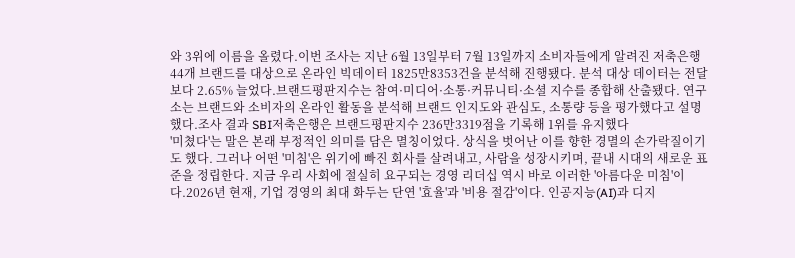와 3위에 이름을 올렸다.이번 조사는 지난 6월 13일부터 7월 13일까지 소비자들에게 알려진 저축은행 44개 브랜드를 대상으로 온라인 빅데이터 1825만8353건을 분석해 진행됐다. 분석 대상 데이터는 전달보다 2.65% 늘었다.브랜드평판지수는 참여·미디어·소통·커뮤니티·소셜 지수를 종합해 산출됐다. 연구소는 브랜드와 소비자의 온라인 활동을 분석해 브랜드 인지도와 관심도, 소통량 등을 평가했다고 설명했다.조사 결과 SBI저축은행은 브랜드평판지수 236만3319점을 기록해 1위를 유지했다
'미쳤다'는 말은 본래 부정적인 의미를 담은 멸칭이었다. 상식을 벗어난 이를 향한 경멸의 손가락질이기도 했다. 그러나 어떤 '미침'은 위기에 빠진 회사를 살려내고, 사람을 성장시키며, 끝내 시대의 새로운 표준을 정립한다. 지금 우리 사회에 절실히 요구되는 경영 리더십 역시 바로 이러한 '아름다운 미침'이다.2026년 현재, 기업 경영의 최대 화두는 단연 '효율'과 '비용 절감'이다. 인공지능(AI)과 디지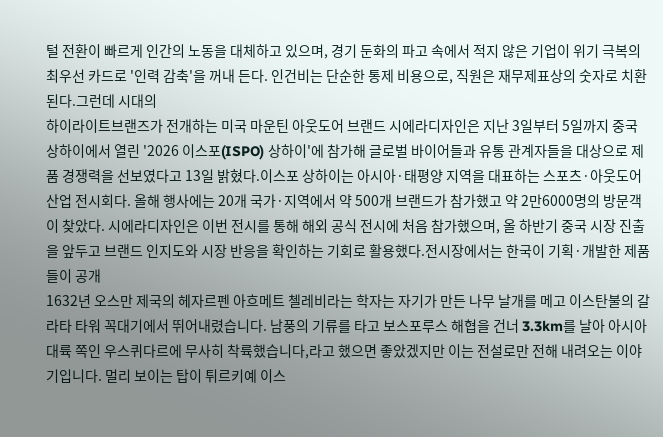털 전환이 빠르게 인간의 노동을 대체하고 있으며, 경기 둔화의 파고 속에서 적지 않은 기업이 위기 극복의 최우선 카드로 '인력 감축'을 꺼내 든다. 인건비는 단순한 통제 비용으로, 직원은 재무제표상의 숫자로 치환된다.그런데 시대의
하이라이트브랜즈가 전개하는 미국 마운틴 아웃도어 브랜드 시에라디자인은 지난 3일부터 5일까지 중국 상하이에서 열린 '2026 이스포(ISPO) 상하이'에 참가해 글로벌 바이어들과 유통 관계자들을 대상으로 제품 경쟁력을 선보였다고 13일 밝혔다.이스포 상하이는 아시아·태평양 지역을 대표하는 스포츠·아웃도어 산업 전시회다. 올해 행사에는 20개 국가·지역에서 약 500개 브랜드가 참가했고 약 2만6000명의 방문객이 찾았다. 시에라디자인은 이번 전시를 통해 해외 공식 전시에 처음 참가했으며, 올 하반기 중국 시장 진출을 앞두고 브랜드 인지도와 시장 반응을 확인하는 기회로 활용했다.전시장에서는 한국이 기획·개발한 제품들이 공개
1632년 오스만 제국의 헤자르펜 아흐메트 첼레비라는 학자는 자기가 만든 나무 날개를 메고 이스탄불의 갈라타 타워 꼭대기에서 뛰어내렸습니다. 남풍의 기류를 타고 보스포루스 해협을 건너 3.3km를 날아 아시아대륙 쪽인 우스퀴다르에 무사히 착륙했습니다,라고 했으면 좋았겠지만 이는 전설로만 전해 내려오는 이야기입니다. 멀리 보이는 탑이 튀르키예 이스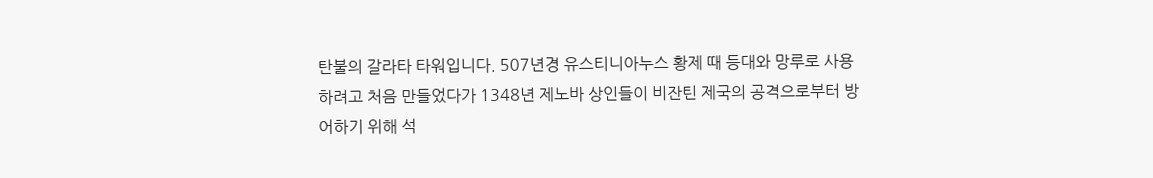탄불의 갈라타 타워입니다. 507년경 유스티니아누스 황제 때 등대와 망루로 사용하려고 처음 만들었다가 1348년 제노바 상인들이 비잔틴 제국의 공격으로부터 방어하기 위해 석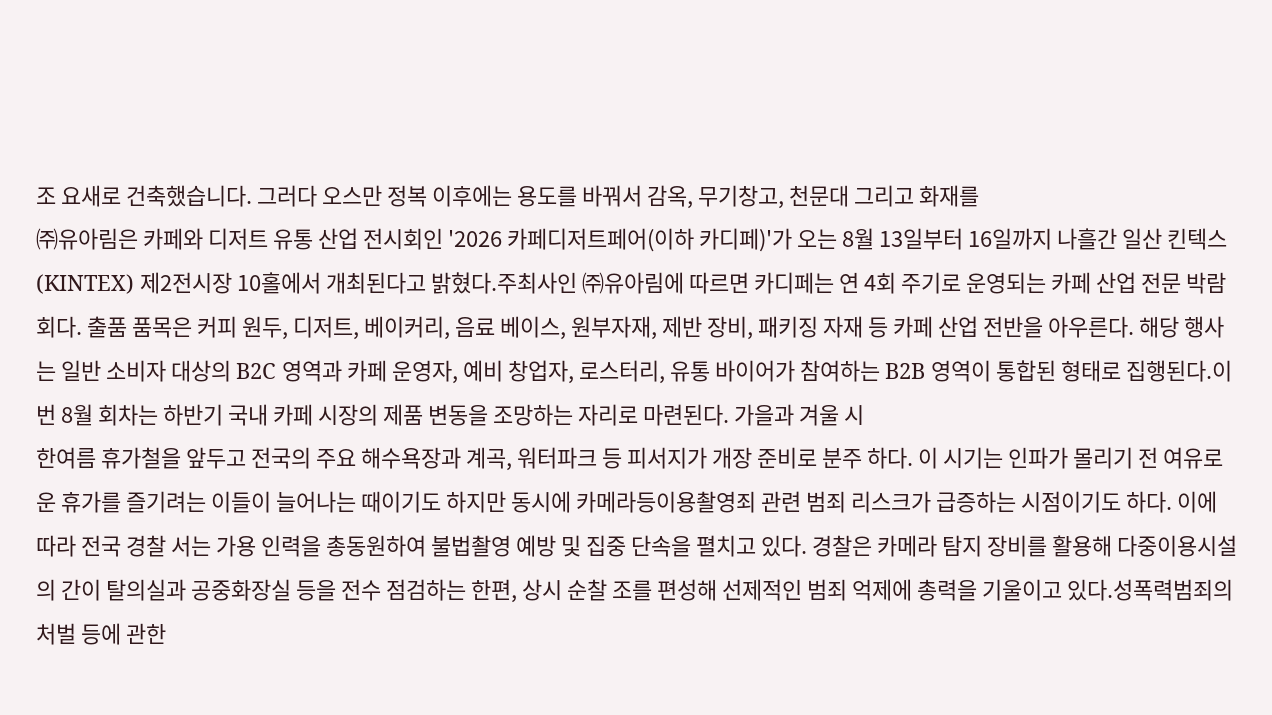조 요새로 건축했습니다. 그러다 오스만 정복 이후에는 용도를 바꿔서 감옥, 무기창고, 천문대 그리고 화재를
㈜유아림은 카페와 디저트 유통 산업 전시회인 '2026 카페디저트페어(이하 카디페)'가 오는 8월 13일부터 16일까지 나흘간 일산 킨텍스(KINTEX) 제2전시장 10홀에서 개최된다고 밝혔다.주최사인 ㈜유아림에 따르면 카디페는 연 4회 주기로 운영되는 카페 산업 전문 박람회다. 출품 품목은 커피 원두, 디저트, 베이커리, 음료 베이스, 원부자재, 제반 장비, 패키징 자재 등 카페 산업 전반을 아우른다. 해당 행사는 일반 소비자 대상의 B2C 영역과 카페 운영자, 예비 창업자, 로스터리, 유통 바이어가 참여하는 B2B 영역이 통합된 형태로 집행된다.이번 8월 회차는 하반기 국내 카페 시장의 제품 변동을 조망하는 자리로 마련된다. 가을과 겨울 시
한여름 휴가철을 앞두고 전국의 주요 해수욕장과 계곡, 워터파크 등 피서지가 개장 준비로 분주 하다. 이 시기는 인파가 몰리기 전 여유로운 휴가를 즐기려는 이들이 늘어나는 때이기도 하지만 동시에 카메라등이용촬영죄 관련 범죄 리스크가 급증하는 시점이기도 하다. 이에 따라 전국 경찰 서는 가용 인력을 총동원하여 불법촬영 예방 및 집중 단속을 펼치고 있다. 경찰은 카메라 탐지 장비를 활용해 다중이용시설의 간이 탈의실과 공중화장실 등을 전수 점검하는 한편, 상시 순찰 조를 편성해 선제적인 범죄 억제에 총력을 기울이고 있다.성폭력범죄의 처벌 등에 관한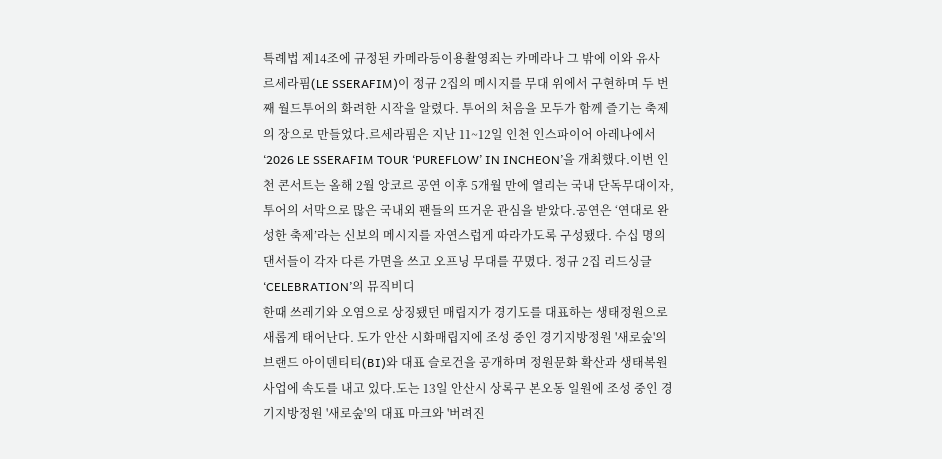특례법 제14조에 규정된 카메라등이용촬영죄는 카메라나 그 밖에 이와 유사
르세라핌(LE SSERAFIM)이 정규 2집의 메시지를 무대 위에서 구현하며 두 번째 월드투어의 화려한 시작을 알렸다. 투어의 처음을 모두가 함께 즐기는 축제의 장으로 만들었다.르세라핌은 지난 11~12일 인천 인스파이어 아레나에서 ‘2026 LE SSERAFIM TOUR ‘PUREFLOW’ IN INCHEON’을 개최했다.이번 인천 콘서트는 올해 2월 앙코르 공연 이후 5개월 만에 열리는 국내 단독무대이자, 투어의 서막으로 많은 국내외 팬들의 뜨거운 관심을 받았다.공연은 ‘연대로 완성한 축제’라는 신보의 메시지를 자연스럽게 따라가도록 구성됐다. 수십 명의 댄서들이 각자 다른 가면을 쓰고 오프닝 무대를 꾸몄다. 정규 2집 리드싱글 ‘CELEBRATION’의 뮤직비디
한때 쓰레기와 오염으로 상징됐던 매립지가 경기도를 대표하는 생태정원으로 새롭게 태어난다. 도가 안산 시화매립지에 조성 중인 경기지방정원 '새로숲'의 브랜드 아이덴티티(BI)와 대표 슬로건을 공개하며 정원문화 확산과 생태복원 사업에 속도를 내고 있다.도는 13일 안산시 상록구 본오동 일원에 조성 중인 경기지방정원 '새로숲'의 대표 마크와 '버려진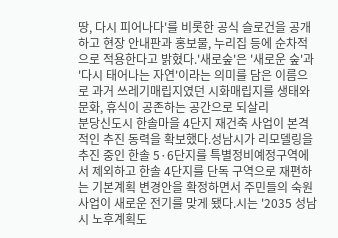땅, 다시 피어나다'를 비롯한 공식 슬로건을 공개하고 현장 안내판과 홍보물, 누리집 등에 순차적으로 적용한다고 밝혔다.'새로숲'은 '새로운 숲'과 '다시 태어나는 자연'이라는 의미를 담은 이름으로 과거 쓰레기매립지였던 시화매립지를 생태와 문화, 휴식이 공존하는 공간으로 되살리
분당신도시 한솔마을 4단지 재건축 사업이 본격적인 추진 동력을 확보했다.성남시가 리모델링을 추진 중인 한솔 5·6단지를 특별정비예정구역에서 제외하고 한솔 4단지를 단독 구역으로 재편하는 기본계획 변경안을 확정하면서 주민들의 숙원사업이 새로운 전기를 맞게 됐다.시는 '2035 성남시 노후계획도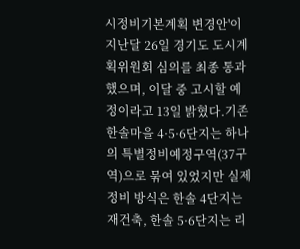시정비기본계획 변경안'이 지난달 26일 경기도 도시계획위원회 심의를 최종 통과했으며, 이달 중 고시할 예정이라고 13일 밝혔다.기존 한솔마을 4·5·6단지는 하나의 특별정비예정구역(37구역)으로 묶여 있었지만 실제 정비 방식은 한솔 4단지는 재건축, 한솔 5·6단지는 리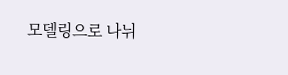모델링으로 나뉘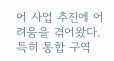어 사업 추진에 어려움을 겪어왔다. 특히 통합 구역